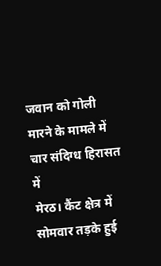जवान को गोली मारने के मामले में चार संदिग्ध हिरासत में
मेरठ। कैंट क्षेत्र में सोमवार तड़के हुई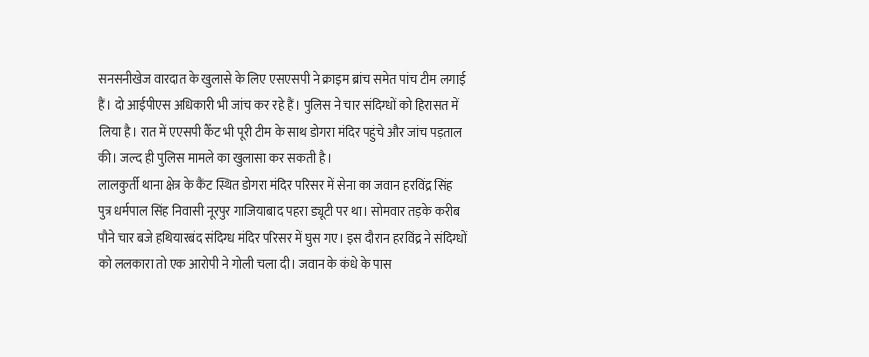सनसनीखेज वारदात के खुलासे के लिए एसएसपी ने क्राइम ब्रांच समेत पांच टीम लगाई हैं। दो आईपीएस अधिकारी भी जांच कर रहे हैं। पुलिस ने चार संदिग्धों को हिरासत में लिया है। रात में एएसपी कैँट भी पूरी टीम के साथ डोगरा मंदिर पहुंचे और जांच पड़ताल की। जल्द ही पुलिस मामले का खुलासा कर सकती है।
लालकुर्ती थाना क्षेत्र के कैंट स्थित डोगरा मंदिर परिसर में सेना का जवान हरविंद्र सिंह पुत्र धर्मपाल सिंह निवासी नूरपुर गाजियाबाद पहरा ड्यूटी पर था। सोमवार तड़के करीब पौने चार बजे हथियारबंद संदिग्ध मंदिर परिसर में घुस गए। इस दौरान हरविंद्र ने संदिग्धों को ललकारा तो एक आरोपी ने गोली चला दी। जवान के कंधे के पास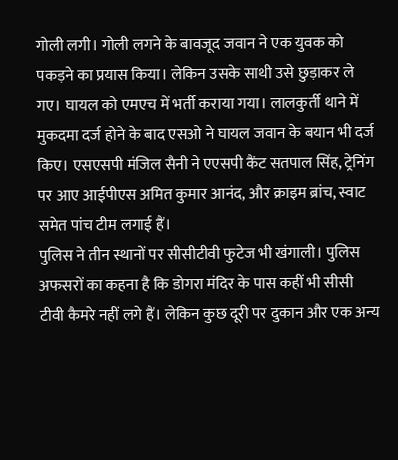गोली लगी। गोली लगने के बावजूद जवान ने एक युवक को पकड़ने का प्रयास किया। लेकिन उसके साथी उसे छुड़ाकर ले गए। घायल को एमएच में भर्ती कराया गया। लालकुर्ती थाने में मुकदमा दर्ज होने के बाद एसओ ने घायल जवान के बयान भी दर्ज किए। एसएसपी मंजिल सैनी ने एएसपी कैंट सतपाल सिंह, ट्रेनिंग पर आए आईपीएस अमित कुमार आनंद, और क्राइम ब्रांच, स्वाट समेत पांच टीम लगाई हैं।
पुलिस ने तीन स्थानों पर सीसीटीवी फुटेज भी खंगाली। पुलिस अफसरों का कहना है कि डोगरा मंदिर के पास कहीं भी सीसी टीवी कैमरे नहीं लगे हैं। लेकिन कुछ दूरी पर दुकान और एक अन्य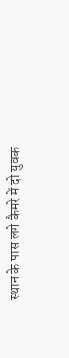स्थान के पास लगे कैमरे में दो युवक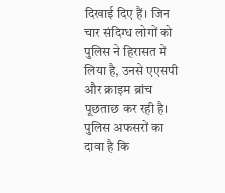दिखाई दिए हैं। जिन चार संदिग्ध लोगों को पुलिस ने हिरासत में लिया है, उनसे एएसपी और क्राइम ब्रांच पूछताछ कर रही है। पुलिस अफसरों का दावा है कि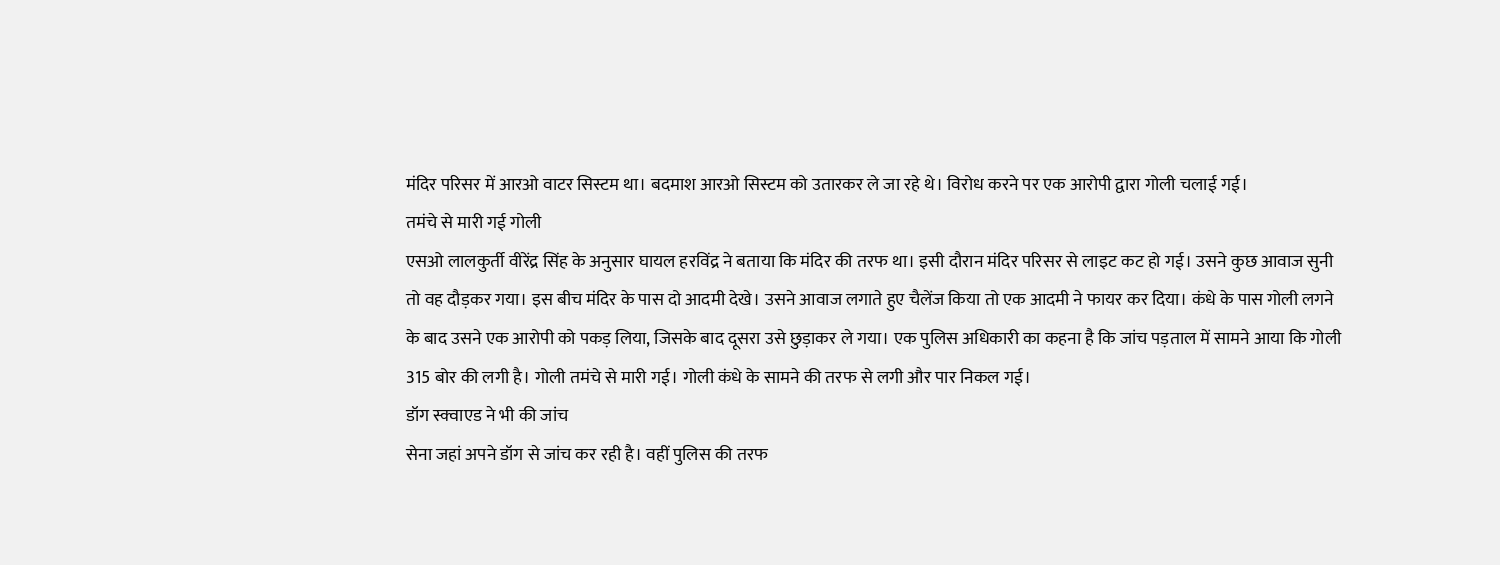मंदिर परिसर में आरओ वाटर सिस्टम था। बदमाश आरओ सिस्टम को उतारकर ले जा रहे थे। विरोध करने पर एक आरोपी द्वारा गोली चलाई गई।
तमंचे से मारी गई गोली
एसओ लालकुर्ती वीरेंद्र सिंह के अनुसार घायल हरविंद्र ने बताया कि मंदिर की तरफ था। इसी दौरान मंदिर परिसर से लाइट कट हो गई। उसने कुछ आवाज सुनी तो वह दौड़कर गया। इस बीच मंदिर के पास दो आदमी देखे। उसने आवाज लगाते हुए चैलेंज किया तो एक आदमी ने फायर कर दिया। कंधे के पास गोली लगने के बाद उसने एक आरोपी को पकड़ लिया, जिसके बाद दूसरा उसे छुड़ाकर ले गया। एक पुलिस अधिकारी का कहना है कि जांच पड़ताल में सामने आया कि गोली 315 बोर की लगी है। गोली तमंचे से मारी गई। गोली कंधे के सामने की तरफ से लगी और पार निकल गई।
डॉग स्क्वाएड ने भी की जांच
सेना जहां अपने डॉग से जांच कर रही है। वहीं पुलिस की तरफ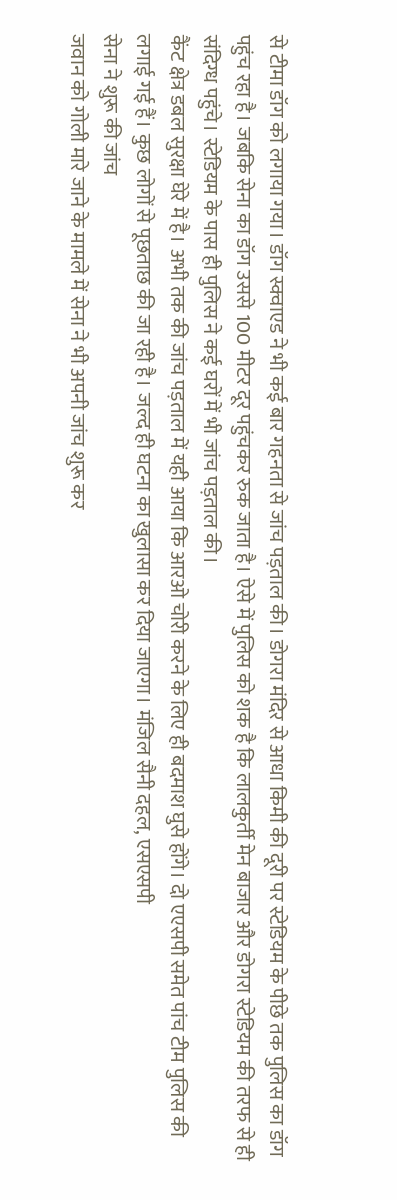से टीमा डॉग को लगाया गया। डॉग स्क्वाएड ने भी कई बार गहनता से जांच पड़ताल की। डोगरा मंदिर से आधा किमी की दूरी पर स्टेडियम के पीछे तक पुलिस का डॉग पहुंच रहा है। जबकि सेना का डॉग उससे 100 मीटर दूर पहुंचकर रुक जाता है। ऐसे में पुलिस को शक है कि लालकुर्ती मेन बाजार और डोगरा स्टेडियम की तरफ से ही संदिग्ध पहुंचे। स्टेडियम के पास ही पुलिस ने कई घरों में भी जांच पड़ताल की।
कैंट क्षेत्र डबल सुरक्षा घेरे में है। अभी तक की जांच पड़ताल में यही आया कि आरओ चोरी करने के लिए ही बदमाश घुसे होंगे। दो एएसपी समेत पांच टीम पुलिस की लगाई गई हैं। कुछ लोगों से पूछताछ की जा रही है। जल्द ही घटना का खुलासा कर दिया जाएगा। मंजिल सैनी दहल, एसएसपी
सेना ने शुरू की जांच
जवान को गोली मारे जाने के मामले में सेना ने भी अपनी जांच शुरू कर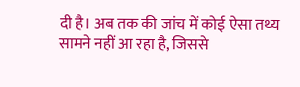दी है। अब तक की जांच में कोई ऐसा तथ्य सामने नहीं आ रहा है, जिससे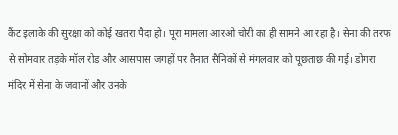कैंट इलाके की सुरक्षा को कोई खतरा पैदा हो। पूरा मामला आरओ चोरी का ही सामने आ रहा है। सेना की तरफ से सोमवार तड़के मॉल रोड और आसपास जगहों पर तैनात सैनिकों से मंगलवार को पूछताछ की गई। डोगरा मंदिर में सेना के जवानों और उनके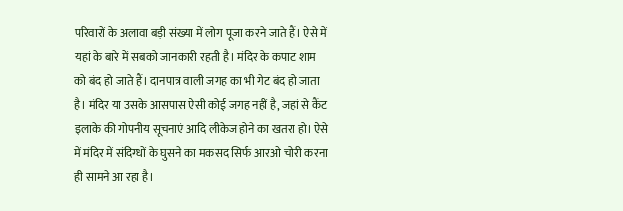परिवारों के अलावा बड़ी संख्या में लोग पूजा करने जाते हैं। ऐसे में यहां के बारे में सबको जानकारी रहती है। मंदिर के कपाट शाम को बंद हो जाते हैं। दानपात्र वाली जगह का भी गेट बंद हो जाता है। मंदिर या उसके आसपास ऐसी कोई जगह नहीं है, जहां से कैंट इलाके की गोपनीय सूचनाएं आदि लीकेज होने का खतरा हो। ऐसे में मंदिर में संदिग्धों के घुसने का मकसद सिर्फ आरओ चोरी करना ही सामने आ रहा है।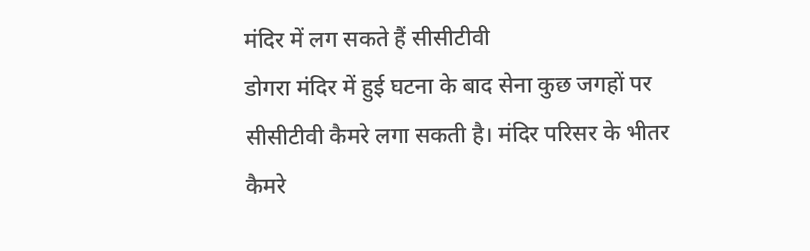मंदिर में लग सकते हैं सीसीटीवी
डोगरा मंदिर में हुई घटना के बाद सेना कुछ जगहों पर सीसीटीवी कैमरे लगा सकती है। मंदिर परिसर के भीतर कैमरे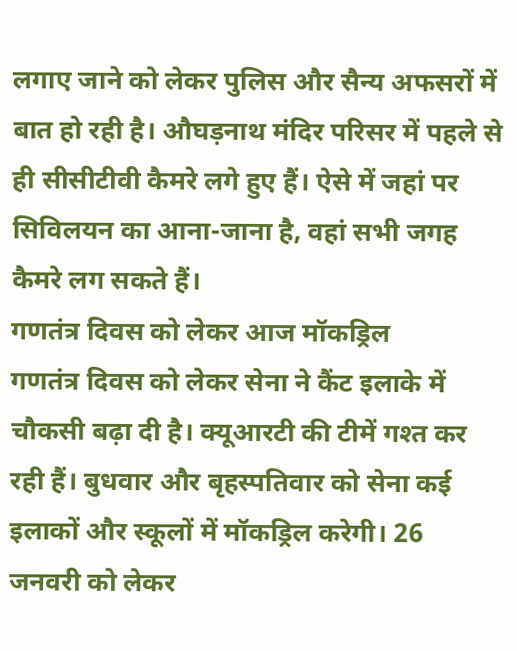लगाए जाने को लेकर पुलिस और सैन्य अफसरों में बात हो रही है। औघड़नाथ मंदिर परिसर में पहले से ही सीसीटीवी कैमरे लगे हुए हैं। ऐसे में जहां पर सिविलयन का आना-जाना है, वहां सभी जगह कैमरे लग सकते हैं।
गणतंत्र दिवस को लेकर आज मॉकड्रिल
गणतंत्र दिवस को लेकर सेना ने कैंट इलाके में चौकसी बढ़ा दी है। क्यूआरटी की टीमें गश्त कर रही हैं। बुधवार और बृहस्पतिवार को सेना कई इलाकों और स्कूलों में मॉकड्रिल करेगी। 26 जनवरी को लेकर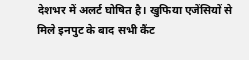देशभर में अलर्ट घोषित है। खुफिया एजेंसियों से मिले इनपुट के बाद सभी कैंट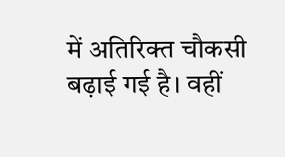में अतिरिक्त चौकसी बढ़ाई गई है। वहीं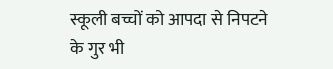स्कूली बच्चों को आपदा से निपटने के गुर भी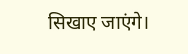सिखाए जाएंगे।